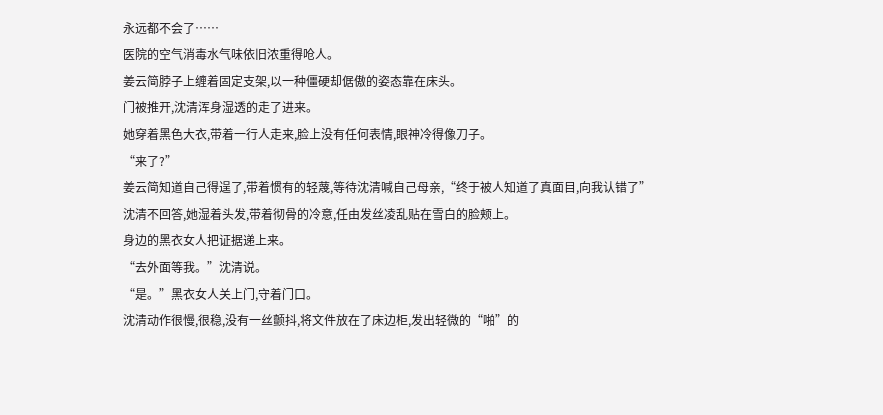永远都不会了……
医院的空气消毒水气味依旧浓重得呛人。
姜云简脖子上缠着固定支架,以一种僵硬却倨傲的姿态靠在床头。
门被推开,沈清浑身湿透的走了进来。
她穿着黑色大衣,带着一行人走来,脸上没有任何表情,眼神冷得像刀子。
“来了?”
姜云简知道自己得逞了,带着惯有的轻蔑,等待沈清喊自己母亲,“终于被人知道了真面目,向我认错了”
沈清不回答,她湿着头发,带着彻骨的冷意,任由发丝凌乱贴在雪白的脸颊上。
身边的黑衣女人把证据递上来。
“去外面等我。”沈清说。
“是。”黑衣女人关上门,守着门口。
沈清动作很慢,很稳,没有一丝颤抖,将文件放在了床边柜,发出轻微的“啪”的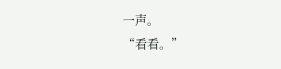一声。
“看看。”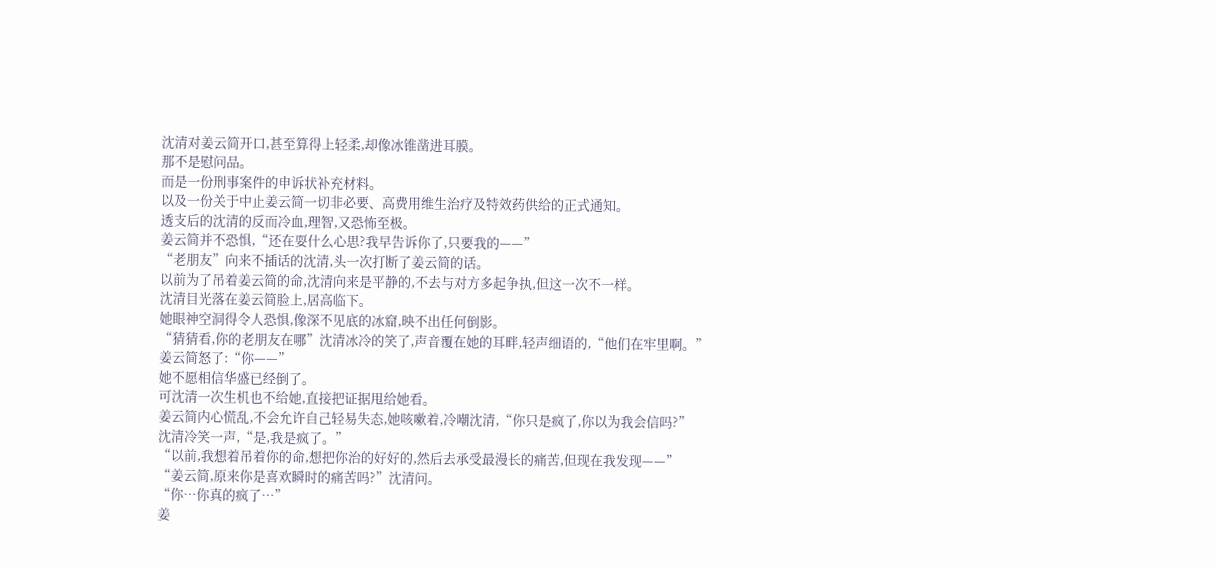沈清对姜云简开口,甚至算得上轻柔,却像冰锥凿进耳膜。
那不是慰问品。
而是一份刑事案件的申诉状补充材料。
以及一份关于中止姜云简一切非必要、高费用维生治疗及特效药供给的正式通知。
透支后的沈清的反而冷血,理智,又恐怖至极。
姜云简并不恐惧,“还在耍什么心思?我早告诉你了,只要我的——”
“老朋友”向来不插话的沈清,头一次打断了姜云简的话。
以前为了吊着姜云简的命,沈清向来是平静的,不去与对方多起争执,但这一次不一样。
沈清目光落在姜云简脸上,居高临下。
她眼神空洞得令人恐惧,像深不见底的冰窟,映不出任何倒影。
“猜猜看,你的老朋友在哪”沈清冰冷的笑了,声音覆在她的耳畔,轻声细语的,“他们在牢里啊。”
姜云简怒了:“你——”
她不愿相信华盛已经倒了。
可沈清一次生机也不给她,直接把证据甩给她看。
姜云简内心慌乱,不会允许自己轻易失态,她咳嗽着,冷嘲沈清,“你只是疯了,你以为我会信吗?”
沈清冷笑一声,“是,我是疯了。”
“以前,我想着吊着你的命,想把你治的好好的,然后去承受最漫长的痛苦,但现在我发现——”
“姜云简,原来你是喜欢瞬时的痛苦吗?”沈清问。
“你…你真的疯了…”
姜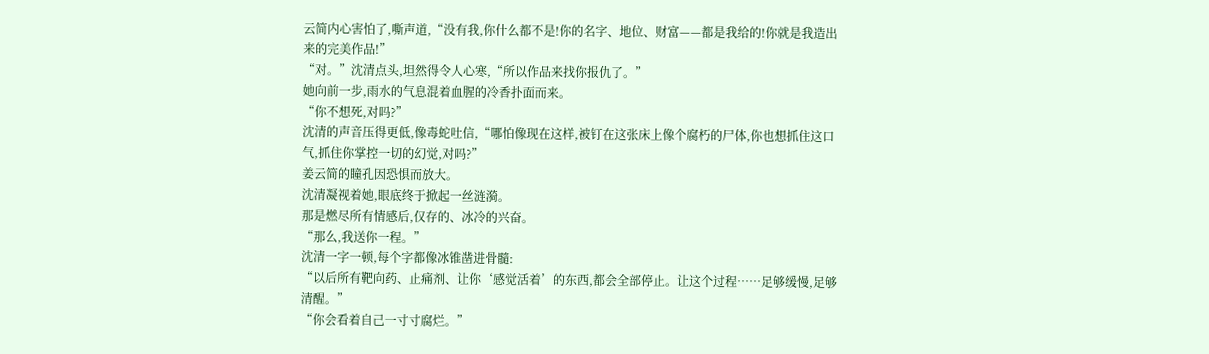云简内心害怕了,嘶声道,“没有我,你什么都不是!你的名字、地位、财富——都是我给的!你就是我造出来的完美作品!”
“对。”沈清点头,坦然得令人心寒,“所以作品来找你报仇了。”
她向前一步,雨水的气息混着血腥的冷香扑面而来。
“你不想死,对吗?”
沈清的声音压得更低,像毒蛇吐信,“哪怕像现在这样,被钉在这张床上像个腐朽的尸体,你也想抓住这口气,抓住你掌控一切的幻觉,对吗?”
姜云简的瞳孔因恐惧而放大。
沈清凝视着她,眼底终于掀起一丝涟漪。
那是燃尽所有情感后,仅存的、冰冷的兴奋。
“那么,我送你一程。”
沈清一字一顿,每个字都像冰锥凿进骨髓:
“以后所有靶向药、止痛剂、让你‘感觉活着’的东西,都会全部停止。让这个过程……足够缓慢,足够清醒。”
“你会看着自己一寸寸腐烂。”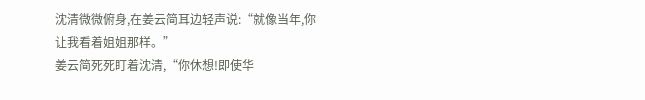沈清微微俯身,在姜云简耳边轻声说:“就像当年,你让我看着姐姐那样。”
姜云简死死盯着沈清,“你休想!即使华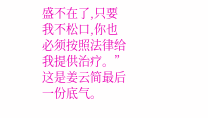盛不在了,只要我不松口,你也必须按照法律给我提供治疗。”
这是姜云简最后一份底气。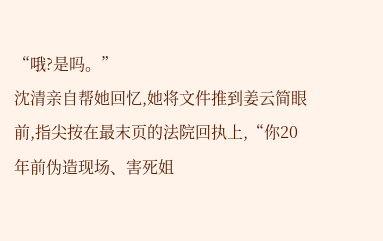“哦?是吗。”
沈清亲自帮她回忆,她将文件推到姜云简眼前,指尖按在最末页的法院回执上,“你20年前伪造现场、害死姐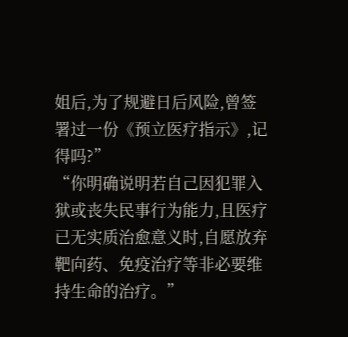姐后,为了规避日后风险,曾签署过一份《预立医疗指示》,记得吗?”
“你明确说明若自己因犯罪入狱或丧失民事行为能力,且医疗已无实质治愈意义时,自愿放弃靶向药、免疫治疗等非必要维持生命的治疗。”